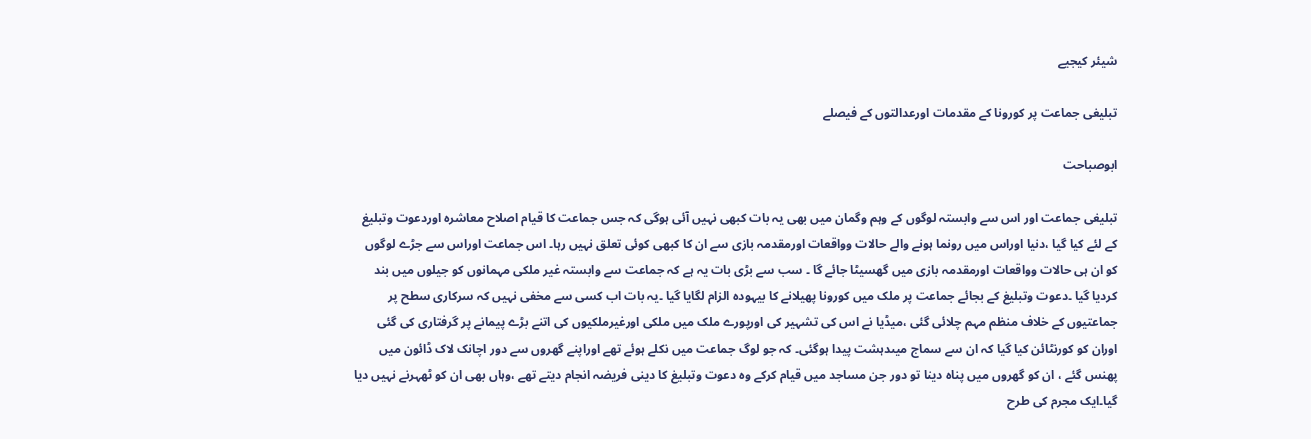شیئر کیجیے

تبلیغی جماعت پر کورونا کے مقدمات اورعدالتوں کے فیصلے

ابوصباحت

تبلیغی جماعت اور اس سے وابستہ لوگوں کے وہم وگمان میں بھی یہ بات کبھی نہیں آئی ہوگی کہ جس جماعت کا قیام اصلاح معاشرہ اوردعوت وتبلیغ کے لئے کیا گیا ،دنیا اوراس میں رونما ہونے والے حالات وواقعات اورمقدمہ بازی سے ان کا کبھی کوئی تعلق نہیں رہا۔ اس جماعت اوراس سے جڑے لوگوں کو ان ہی حالات وواقعات اورمقدمہ بازی میں گھسیٹا جائے گا ۔ سب سے بڑی بات یہ ہے کہ جماعت سے وابستہ غیر ملکی مہمانوں کو جیلوں میں بند کردیا گیا ۔دعوت وتبلیغ کے بجائے جماعت پر ملک میں کورونا پھیلانے کا بیہودہ الزام لگایا گیا ۔یہ بات اب کسی سے مخفی نہیں کہ سرکاری سطح پر جماعتیوں کے خلاف منظم مہم چلائی گئی ،میڈیا نے اس کی تشہیر کی اورپورے ملک میں ملکی اورغیرملکیوں کی اتنے بڑے پیمانے پر گرفتاری کی گئی اوران کو کورنٹائن کیا گیا کہ ان سے سماج میںدہشت پیدا ہوگئی۔ کہ جو لوگ جماعت میں نکلے ہوئے تھے اوراپنے گھروں سے دور اچانک لاک ڈائون میں پھنس گئے ، ان کو گھروں میں پناہ دینا تو دور جن مساجد میں قیام کرکے وہ دعوت وتبلیغ کا دینی فریضہ انجام دیتے تھے ،وہاں بھی ان کو ٹھہرنے نہیں دیا گیا۔ایک مجرم کی طرح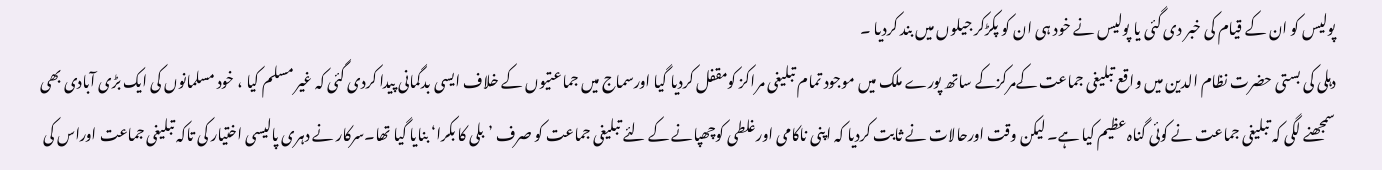پولیس کو ان کے قیام کی خبر دی گئی یا پولیس نے خود ہی ان کو پکڑکر جیلوں میں بند کردیا ۔
دہلی کی بستی حضرت نظام الدین میں واقع تبلیغی جماعت کےمرکزکے ساتھ پورے ملک میں موجود تمام تبلیغی مراکز کومقفل کردیا گیا اورسماج میں جماعتیوں کے خلاف ایسی بدگمانی پیدا کردی گئی کہ غیر مسلم کیا ، خود مسلمانوں کی ایک بڑی آبادی بھی سمجھنے لگی کہ تبلیغی جماعت نے کوئی گناہ عظیم کیا ہے۔ لیکن وقت اورحالات نے ثابت کردیا کہ اپنی ناکامی اورغلطی کوچھپانے کے لئے تبلیغی جماعت کو صرف ’بلی کا بکرا‘ بنایا گیا تھا۔سرکار نے دہری پالیسی اختیار کی تاکہ تبلیغی جماعت اوراس کی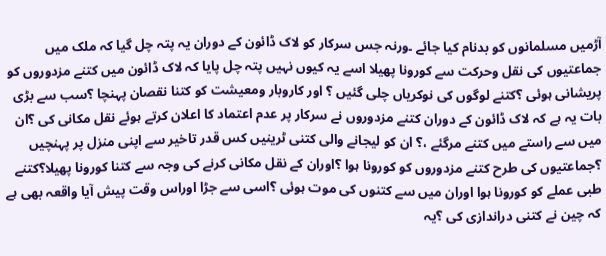آڑمیں مسلمانوں کو بدنام کیا جائے ۔ورنہ جس سرکار کو لاک ڈائون کے دوران یہ پتہ چل گیا کہ ملک میں جماعتیوں کی نقل وحرکت سے کورونا پھیلا اسے یہ کیوں نہیں پتہ چل پایا کہ لاک ڈائون میں کتنے مزدوروں کو پریشانی ہوئی ؟کتنے لوگوں کی نوکریاں چلی گئیں ؟ اور کاروبار ومعیشت کو کتنا نقصان پہنچا ؟سب سے بڑی بات یہ ہے کہ لاک ڈائون کے دوران کتنے مزدوروں نے سرکار پر عدم اعتماد کا اعلان کرتے ہوئے نقل مکانی کی ؟ان میں سے راستے میں کتنے مرگئے ،؟ ان کو لیجانے والی کتنی ٹرینیں کس قدر تاخیر سے اپنی منزل پر پہنچیں ؟جماعتیوں کی طرح کتنے مزدوروں کو کورونا ہوا ؟اوران کے نقل مکانی کرنے کی وجہ سے کتنا کورونا پھیلا؟کتنے طبی عملے کو کورونا ہوا اوران میں سے کتنوں کی موت ہوئی ؟اسی سے جڑا اوراس وقت پیش آیا واقعہ بھی ہے کہ چین نے کتنی دراندازی کی ؟یہ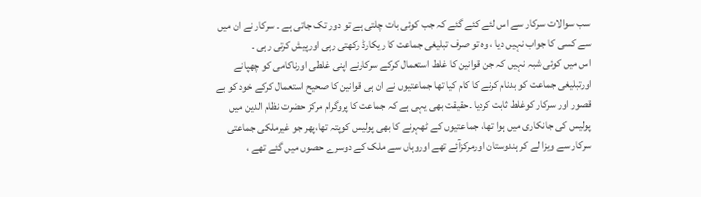سب سوالات سرکار سے اس لئے کئے گئے کہ جب کوئی بات چلتی ہے تو دور تک جاتی ہے ۔ سرکار نے ان میں سے کسی کا جواب نہیں دیا ، وہ تو صرف تبلیغی جماعت کا ریکارڈ رکھتی رہی اورپیش کرتی رہی ۔
اس میں کوئی شبہ نہیں کہ جن قوانین کا غلط استعمال کرکے سرکارنے اپنی غلطی اورناکامی کو چھپانے اورتبلیغی جماعت کو بدنام کرنے کا کام کیا تھا جماعتیوں نے ان ہی قوانین کا صحیح استعمال کرکے خود کو بے قصور اور سرکار کوغلط ثابت کردیا ۔حقیقت بھی یہی ہے کہ جماعت کا پروگرام مرکز حضرت نظام الدین میں پولیس کی جانکاری میں ہوا تھا، جماعتیوں کے ٹھہرنے کا بھی پولیس کوپتہ تھا،پھر جو غیرملکی جماعتی سرکار سے ویزا لے کر ہندوستان اورمرکزآئے تھے اوروہاں سے ملک کے دوسرے حصوں میں گئے تھے ،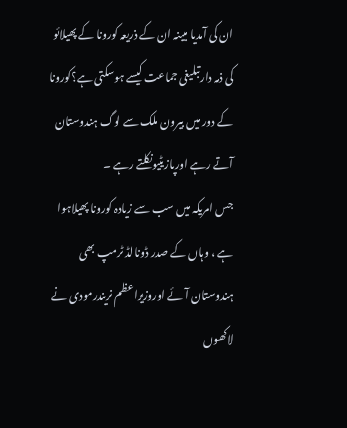ان کی آمدیا مبینہ ان کے ذریعہ کورونا کے پھیلائو کی ذمہ دارتبلیغی جماعت کیسے ہوسکتی ہے؟کورونا کے دور میں بیرون ملک سے لوگ ہندوستان آتے رہے اورپازیٹیونکلتے رہے ۔
جس امریکہ میں سب سے زیادہ کورونا پھیلاہوا ہے ، وہاں کے صدر ڈونالڈ ٹرمپ بھی ہندوستان آئے اوروزیراعظم نریندرمودی نے لاکھوں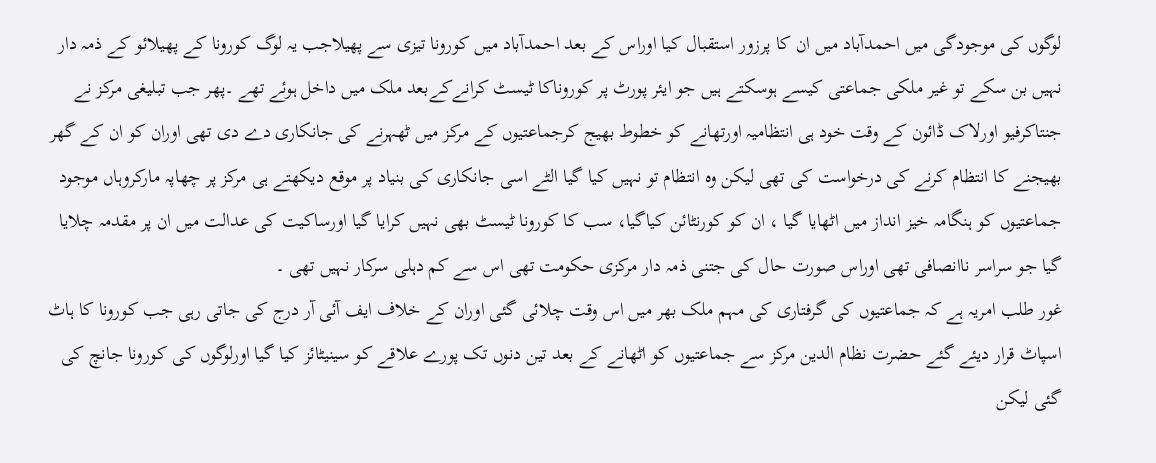لوگوں کی موجودگی میں احمدآباد میں ان کا پرزور استقبال کیا اوراس کے بعد احمدآباد میں کورونا تیزی سے پھیلاجب یہ لوگ کورونا کے پھیلائو کے ذمہ دار نہیں بن سکے تو غیر ملکی جماعتی کیسے ہوسکتے ہیں جو ایئر پورٹ پر کوروناکا ٹیسٹ کرانےکےبعد ملک میں داخل ہوئے تھے ۔پھر جب تبلیغی مرکز نے جنتاکرفیو اورلاک ڈائون کے وقت خود ہی انتظامیہ اورتھانے کو خطوط بھیج کرجماعتیوں کے مرکز میں ٹھہرنے کی جانکاری دے دی تھی اوران کو ان کے گھر بھیجنے کا انتظام کرنے کی درخواست کی تھی لیکن وہ انتظام تو نہیں کیا گیا الٹے اسی جانکاری کی بنیاد پر موقع دیکھتے ہی مرکز پر چھاپہ مارکروہاں موجود جماعتیوں کو ہنگامہ خیز انداز میں اٹھایا گیا ، ان کو کورنٹائن کیاگیا، سب کا کورونا ٹیسٹ بھی نہیں کرایا گیا اورساکیت کی عدالت میں ان پر مقدمہ چلایا گیا جو سراسر ناانصافی تھی اوراس صورت حال کی جتنی ذمہ دار مرکزی حکومت تھی اس سے کم دہلی سرکار نہیں تھی ۔
غور طلب امریہ ہے کہ جماعتیوں کی گرفتاری کی مہم ملک بھر میں اس وقت چلائی گئی اوران کے خلاف ایف آئی آر درج کی جاتی رہی جب کورونا کا ہاٹ اسپاٹ قرار دیئے گئے حضرت نظام الدین مرکز سے جماعتیوں کو اٹھانے کے بعد تین دنوں تک پورے علاقے کو سینیٹائز کیا گیا اورلوگوں کی کورونا جانچ کی گئی لیکن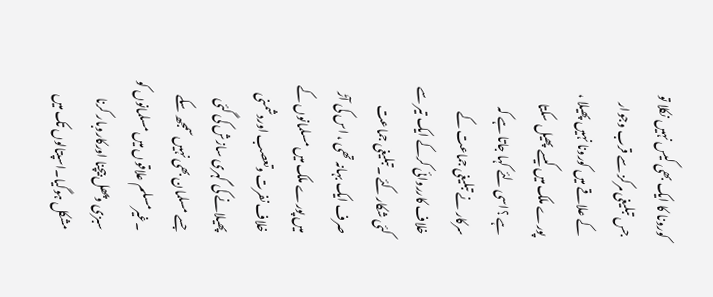کورونا کا ایک بھی کیس نہیں نکلا تو جس تبلیغی مرکز سے قرب وجوار کے علاقے میں کورونا نہیں پھیلا ، پورے ملک میں کیسے پھیل سکتا ہے ؟اسی لئے کہا جاتا ہے کہ سرکار نے تبلیغی جماعت کے خلاف کارروائی کرکے ایک تیر سے کئی شکار کئے ۔تبلیغی جماعت صرف ایک بہانہ تھی ، اس کی آڑ میں پورے ملک میں مسلمانوں کے خلاف نفرت وتعصب اوردشمنی پھیلانے کی گہری سازش کی گئی جسے مسلمان بھی نہیں سمجھ سکے ۔غیرمسلم علاقوں میں مسلمانوں کو سبزی وپھل بیچنا اورکاروبار کرنا مشکل ہوگیا۔اسپتالوں تک میں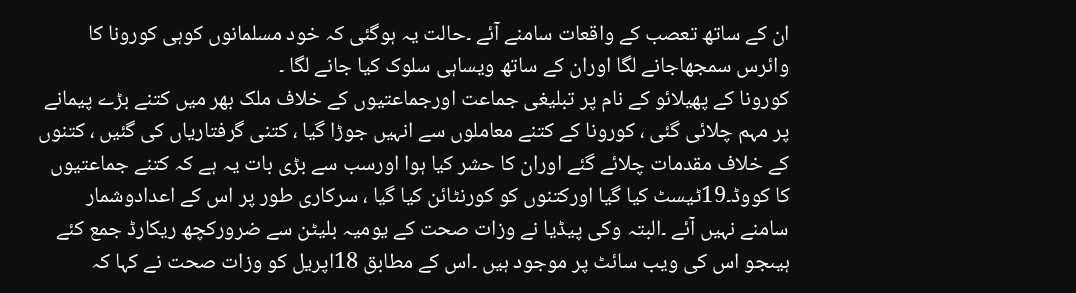ان کے ساتھ تعصب کے واقعات سامنے آئے ۔حالت یہ ہوگئی کہ خود مسلمانوں کوہی کورونا کا وائرس سمجھاجانے لگا اوران کے ساتھ ویساہی سلوک کیا جانے لگا ۔
کورونا کے پھیلائو کے نام پر تبلیغی جماعت اورجماعتیوں کے خلاف ملک بھر میں کتنے بڑے پیمانے پر مہم چلائی گئی ، کورونا کے کتنے معاملوں سے انہیں جوڑا گیا ، کتنی گرفتاریاں کی گئیں ، کتنوں کے خلاف مقدمات چلائے گئے اوران کا حشر کیا ہوا اورسب سے بڑی بات یہ ہے کہ کتنے جماعتیوں کا کووڈ۔19ٹیسٹ کیا گیا اورکتنوں کو کورنٹائن کیا گیا ، سرکاری طور پر اس کے اعدادوشمار سامنے نہیں آئے ۔البتہ وکی پیڈیا نے وزات صحت کے یومیہ بلیٹن سے ضرورکچھ ریکارڈ جمع کئے ہیںجو اس کی ویب سائٹ پر موجود ہیں ۔اس کے مطابق 18اپریل کو وزات صحت نے کہا کہ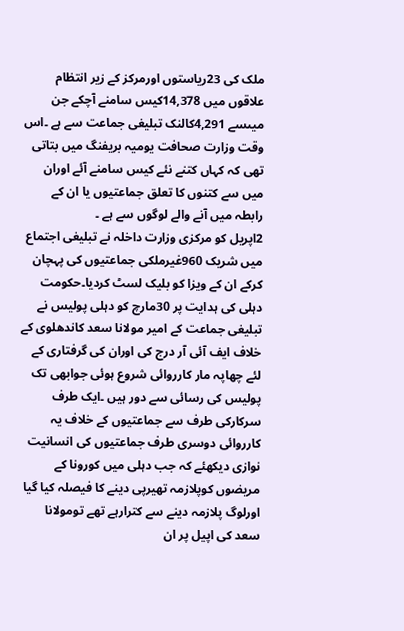ملک کی 23ریاستوں اورمرکز کے زیر انتظام علاقوں میں 14,378کیس سامنے آچکے جن میںسے 4,291کالنک تبلیغی جماعت سے ہے ۔اس وقت وزارت صحافت یومیہ بریفنگ میں بتاتی تھی کہ کہاں کتنے نئے کیس سامنے آئے اوران میں سے کتنوں کا تعلق جماعتیوں یا ان کے رابطہ میں آنے والے لوگوں سے ہے ۔
2اپریل کو مرکزی وزارت داخلہ نے تبلیغی اجتماع میں شریک 960غیرملکی جماعتیوں کی پہچان کرکے ان کے ویزا کو بلیک لسٹ کردیا۔حکومت دہلی کی ہدایت پر 30مارچ کو دہلی پولیس نے تبلیغی جماعت کے امیر مولانا سعد کاندھلوی کے خلاف ایف آئی آر درج کی اوران کی گرفتاری کے لئے چھاپہ مار کارروائی شروع ہوئی جوابھی تک پولیس کی رسائی سے دور ہیں ۔ایک طرف سرکارکی طرف سے جماعتیوں کے خلاف یہ کارروائی دوسری طرف جماعتیوں کی انسانیت نوازی دیکھئے کہ جب دہلی میں کورونا کے مریضوں کوپلازمہ تھیرپی دینے کا فیصلہ کیا گیا اورلوگ پلازمہ دینے سے کترارہے تھے تومولانا سعد کی اپیل پر ان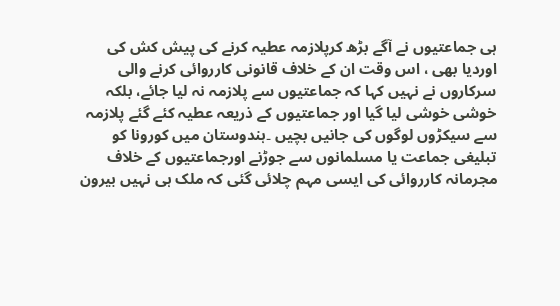ہی جماعتیوں نے آگے بڑھ کرپلازمہ عطیہ کرنے کی پیش کش کی اوردیا بھی ، اس وقت ان کے خلاف قانونی کارروائی کرنے والی سرکاروں نے نہیں کہا کہ جماعتیوں سے پلازمہ نہ لیا جائے، بلکہ خوشی خوشی لیا گیا اور جماعتیوں کے ذریعہ عطیہ کئے گئے پلازمہ سے سیکڑوں لوگوں کی جانیں بچیں ۔ہندوستان میں کورونا کو تبلیغی جماعت یا مسلمانوں سے جوڑنے اورجماعتیوں کے خلاف مجرمانہ کارروائی کی ایسی مہم چلائی گئی کہ ملک ہی نہیں بیرون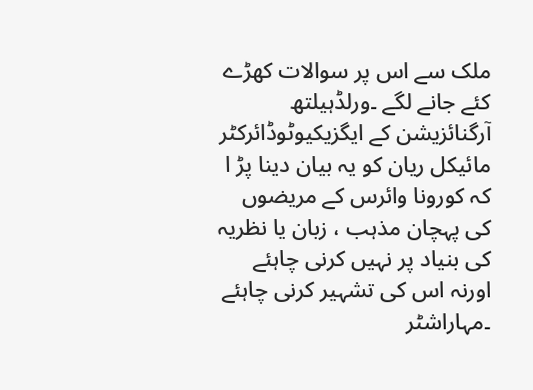ملک سے اس پر سوالات کھڑے کئے جانے لگے ۔ورلڈہیلتھ آرگنائزیشن کے ایگزیکیوٹوڈائرکٹر مائیکل ریان کو یہ بیان دینا پڑ ا کہ کورونا وائرس کے مریضوں کی پہچان مذہب ، زبان یا نظریہ کی بنیاد پر نہیں کرنی چاہئے اورنہ اس کی تشہیر کرنی چاہئے ۔مہاراشٹر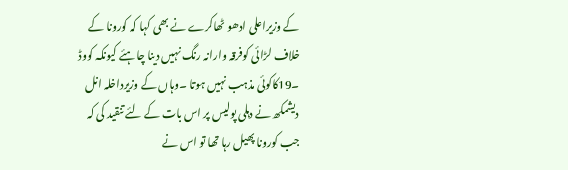کے وزیراعلی ادھو ٹھاکرے نے بھی کہا کہ کورونا کے خلاف لڑائی کوفرقہ وارانہ رنگ نہیں دینا چاہئے کیونکہ کووڈ ۔19کاکوئی مذہب نہیں ہوتا ۔وہاں کے وزیرداخلہ انل دیشمکھ نے دہلی پولیس پر اس بات کے لئے تنقید کی کہ جب کورونا پھیل رہا تھا تو اس نے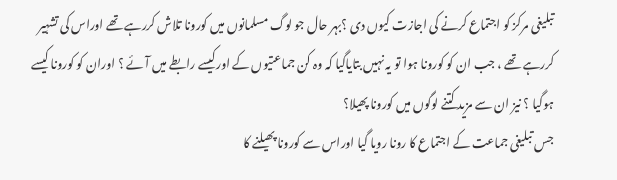تبلیغی مرکز کو اجتماع کرنے کی اجازت کیوں دی ؟بہر حال جو لوگ مسلمانوں میں کورونا تلاش کررہے تھے اوراس کی تشہیر کررہے تھے ، جب ان کو کورونا ہوا تو یہ نہیں بتایاگیا کہ وہ کن جماعتیوں کے اورکیسے رابطے میں آئے ؟ اوران کو کورونا کیسے ہوگیا ؟ نیز ان سے مزید کتنے لوگوں میں کورونا پھیلا؟
جس تبلیغی جماعت کے اجتماع کا رونا رویا گیا اوراس سے کورونا پھیلنے کا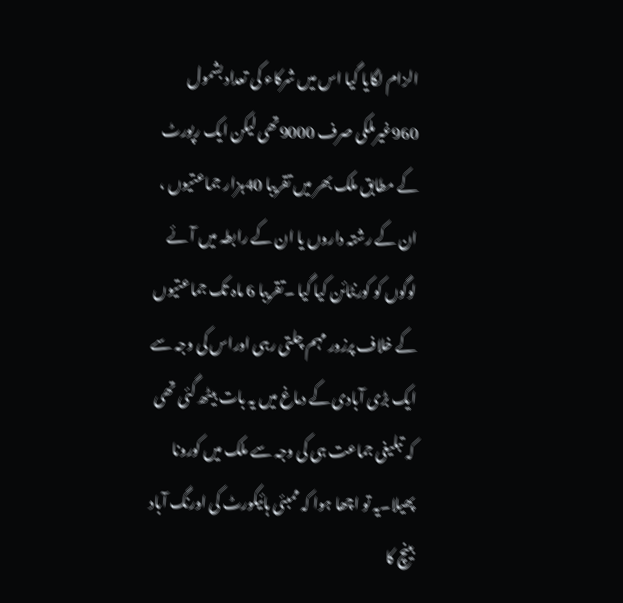الزام لگایا گیا اس میں شرکاء کی تعداد بشمول 960غیرملکی صرف 9000تھی لیکن ایک رپورٹ کے مطابق ملک بھر میں تقریبا 40ہزار جماعتیوں ، ان کے رشتہ داروں یا ان کے رابطہ میں آئے لوگوں کو کورنٹائن کیا گیا ۔تقریبا 6 ماہ تک جماعتیوں کے خلاف پرزور مہم چلتی رہی اوراس کی وجہ سے ایک بڑی آبادی کے دماغ میں یہ بات بیٹھ گئی تھی کہ تبلیغی جماعت ہی کی وجہ سے ملک میں کورونا پھیلا۔یہ تو اچھا ہوا کہ ممبئی ہائیکورٹ کی اورنگ آباد بینچ کا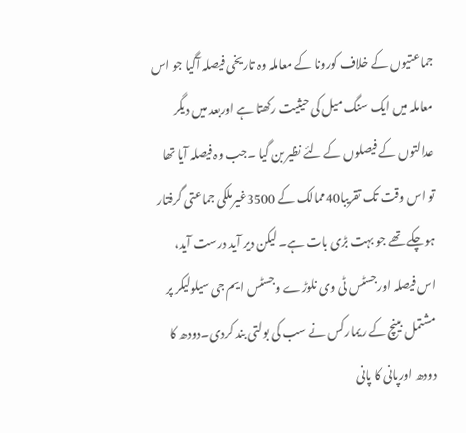جماعتیوں کے خلاف کورونا کے معاملہ وہ تاریخی فیصلہ آگیا جو اس معاملہ میں ایک سنگ میل کی حیثیت رکھتا ہے اوربعد میں دیگر عدالتوں کے فیصلوں کے لئے نظیر بن گیا ۔جب وہ فیصلہ آیا تھا تو اس وقت تک تقریبا40ممالک کے 3500غیرملکی جماعتی گرفتار ہوچکے تھے جو بہت بڑی بات ہے۔ لیکن دیر آید درست آید، اس فیصلہ اورجسٹس ٹی وی نلوڑے وجسٹس ایم جی سیلولیکر پر مشتمل بینچ کے ریمارکس نے سب کی بولتی بند کردی۔دودھ کا دودھ اورپانی کا پانی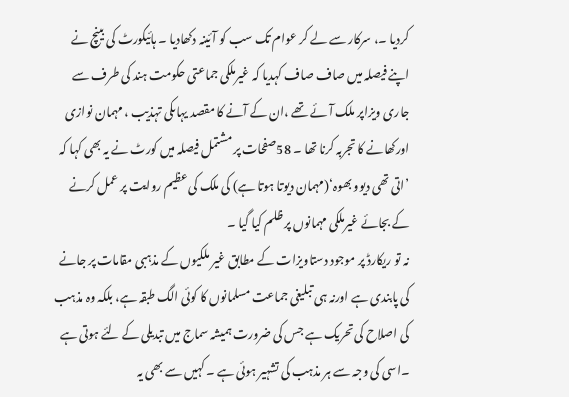کردیا ۔، سرکار سے لے کر عوام تک سب کو آئینہ دکھادیا ۔ ہائیکورٹ کی بینچ نے اپنے فیصلہ میں صاف صاف کہدیا کہ غیرملکی جماعتی حکومت ہند کی طرف سے جاری ویزاپر ملک آئے تھے ،ان کے آنے کا مقصد یہاںکی تہذیب ، مہمان نوازی اورکھانے کا تجربہ کرنا تھا ۔ 58صفحات پر مشتمل فیصلہ میں کورٹ نے یہ بھی کہا کہ ’اتی تھی دیوو بھوہ‘(مہمان دیوتا ہوتا ہے) کی ملک کی عظیم روایت پر عمل کرنے کے بجائے غیرملکی مہمانوں پر ظلم کیا گیا ۔
نہ تو ریکارڈ پر موجود دستاویزات کے مطابق غیر ملکیوں کے مذہبی مقامات پر جانے کی پابندی ہے اورنہ ہی تبلیغی جماعت مسلمانوں کا کوئی الگ طبقہ ہے، بلکہ وہ مذہب کی اصلاح کی تحریک ہے جس کی ضرورت ہمیشہ سماج میں تبدیلی کے لئے ہوتی ہے ۔اسی کی وجہ سے ہر مذہب کی تشہیر ہوئی ہے ۔ کہیں سے بھی یہ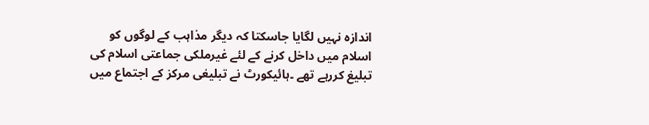اندازہ نہیں لگایا جاسکتا کہ دیگر مذاہب کے لوگوں کو اسلام میں داخل کرنے کے لئے غیرملکی جماعتی اسلام کی تبلیغ کررہے تھے ۔ہائیکورٹ نے تبلیغی مرکز کے اجتماع میں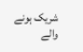شریک ہونے والے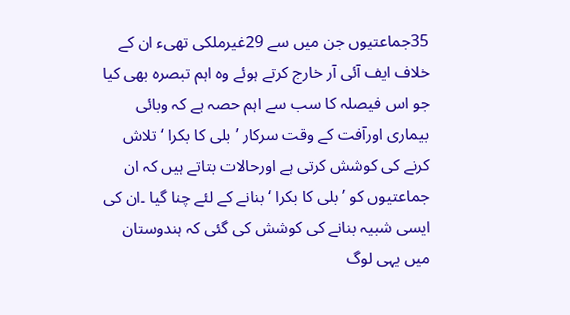35جماعتیوں جن میں سے 29غیرملکی تھیء ان کے خلاف ایف آئی آر خارج کرتے ہوئے وہ اہم تبصرہ بھی کیا جو اس فیصلہ کا سب سے اہم حصہ ہے کہ وبائی بیماری اورآفت کے وقت سرکار ’بلی کا بکرا ‘ تلاش کرنے کی کوشش کرتی ہے اورحالات بتاتے ہیں کہ ان جماعتیوں کو ’ بلی کا بکرا ‘ بنانے کے لئے چنا گیا ۔ان کی ایسی شبیہ بنانے کی کوشش کی گئی کہ ہندوستان میں یہی لوگ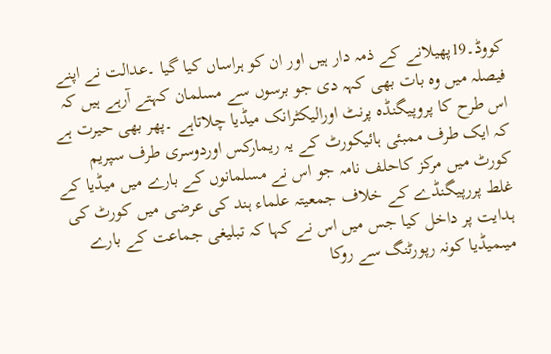کووڈ۔19پھیلانے کے ذمہ دار ہیں اور ان کو ہراساں کیا گیا ۔عدالت نے اپنے فیصلہ میں وہ بات بھی کہہ دی جو برسوں سے مسلمان کہتے آرہے ہیں کہ اس طرح کا پروپیگنڈہ پرنٹ اورالیکٹرانک میڈیا چلاتاہے ۔پھر بھی حیرت ہے کہ ایک طرف ممبئی ہائیکورٹ کے یہ ریمارکس اوردوسری طرف سپریم کورٹ میں مرکز کاحلف نامہ جو اس نے مسلمانوں کے بارے میں میڈیا کے غلط پررپیگنڈے کے خلاف جمعیتہ علماء ہند کی عرضی میں کورٹ کی ہدایت پر داخل کیا جس میں اس نے کہا کہ تبلیغی جماعت کے بارے میںمیڈیا کونہ رپورٹنگ سے روکا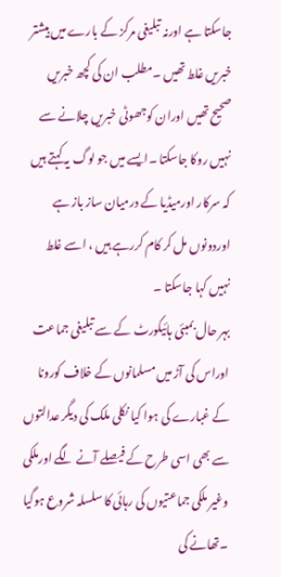جاسکتا ہے اورنہ تبلیغی مرکز کے بارے میں بیشتر خبریں غلط تھیں ۔مطلب ان کی کچھ خبریں صحیح تھیں اوران کوجھوٹی خبریں چلانے سے نہیں روکا جاسکتا ۔ایسے میں جو لوگ یہ کہتے ہیں کہ سرکار اورمیڈیا کے درمیان ساز باز ہے اوردونوں مل کر کام کررہے ہیں ، اسے غلط نہیں کہا جاسکتا ۔
بہر حال بمبئی ہائیکورٹ کے سے تبلیغی جماعت اوراس کی آڑ میں مسلمانوں کے خلاف کورونا کے غبارے کی ہوا کیا نکلی ملک کی دیگر عدالتوں سے بھی اسی طرح کے فیصلے آنے لگے اورملکی وغیر ملکی جماعتیوں کی رہائی کا سلسلہ شروع ہوگیا ۔تھانے کی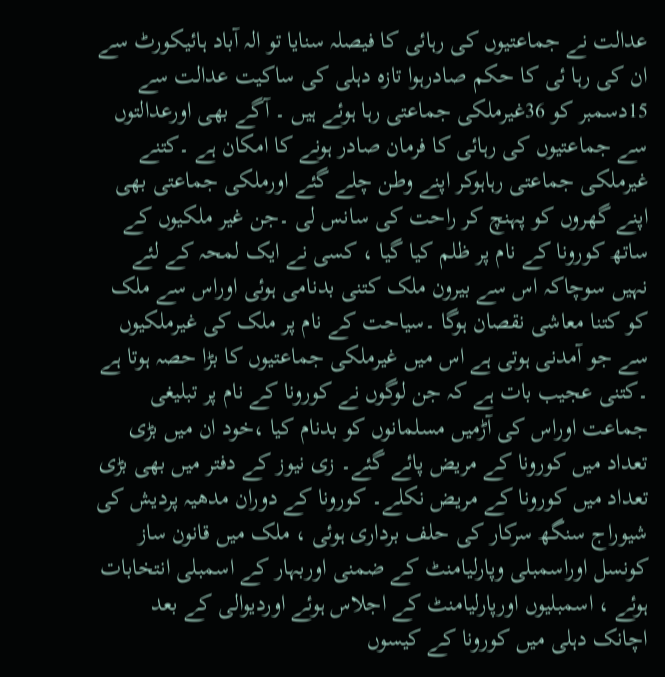عدالت نے جماعتیوں کی رہائی کا فیصلہ سنایا تو الہ آباد ہائیکورٹ سے ان کی رہا ئی کا حکم صادرہوا تازہ دہلی کی ساکیت عدالت سے 15دسمبر کو 36غیرملکی جماعتی رہا ہوئے ہیں ۔ آگے بھی اورعدالتوں سے جماعتیوں کی رہائی کا فرمان صادر ہونے کا امکان ہے ۔کتنے غیرملکی جماعتی رہاہوکر اپنے وطن چلے گئے اورملکی جماعتی بھی اپنے گھروں کو پہنچ کر راحت کی سانس لی ۔جن غیر ملکیوں کے ساتھ کورونا کے نام پر ظلم کیا گیا ، کسی نے ایک لمحہ کے لئے نہیں سوچاکہ اس سے بیرون ملک کتنی بدنامی ہوئی اوراس سے ملک کو کتنا معاشی نقصان ہوگا ۔سیاحت کے نام پر ملک کی غیرملکیوں سے جو آمدنی ہوتی ہے اس میں غیرملکی جماعتیوں کا بڑا حصہ ہوتا ہے ۔کتنی عجیب بات ہے کہ جن لوگوں نے کورونا کے نام پر تبلیغی جماعت اوراس کی آڑمیں مسلمانوں کو بدنام کیا ،خود ان میں بڑی تعداد میں کورونا کے مریض پائے گئے۔ زی نیوز کے دفتر میں بھی بڑی تعداد میں کورونا کے مریض نکلے۔ کورونا کے دوران مدھیہ پردیش کی شیوراج سنگھ سرکار کی حلف برداری ہوئی ، ملک میں قانون ساز کونسل اوراسمبلی وپارلیامنٹ کے ضمنی اوربہار کے اسمبلی انتخابات ہوئے ، اسمبلیوں اورپارلیامنٹ کے اجلاس ہوئے اوردیوالی کے بعد اچانک دہلی میں کورونا کے کیسوں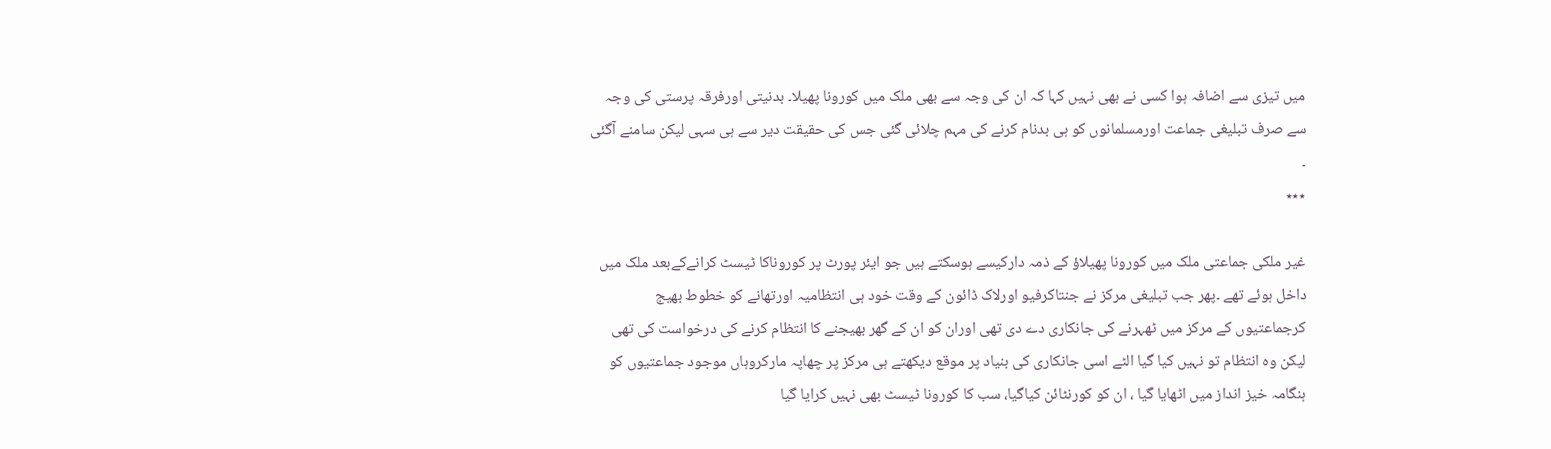میں تیزی سے اضافہ ہوا کسی نے بھی نہیں کہا کہ ان کی وجہ سے بھی ملک میں کورونا پھیلا۔ بدنیتی اورفرقہ پرستی کی وجہ سے صرف تبلیغی جماعت اورمسلمانوں کو ہی بدنام کرنے کی مہم چلائی گئی جس کی حقیقت دیر سے ہی سہی لیکن سامنے آگئی ۔
٭٭٭

غیر ملکی جماعتی ملک میں کورونا پھیلاؤ کے ذمہ دارکیسے ہوسکتے ہیں جو ایئر پورٹ پر کوروناکا ٹیسٹ کرانےکےبعد ملک میں داخل ہوئے تھے ۔پھر جب تبلیغی مرکز نے جنتاکرفیو اورلاک ڈائون کے وقت خود ہی انتظامیہ اورتھانے کو خطوط بھیج کرجماعتیوں کے مرکز میں ٹھہرنے کی جانکاری دے دی تھی اوران کو ان کے گھر بھیجنے کا انتظام کرنے کی درخواست کی تھی لیکن وہ انتظام تو نہیں کیا گیا الٹے اسی جانکاری کی بنیاد پر موقع دیکھتے ہی مرکز پر چھاپہ مارکروہاں موجود جماعتیوں کو ہنگامہ خیز انداز میں اٹھایا گیا ، ان کو کورنٹائن کیاگیا، سب کا کورونا ٹیسٹ بھی نہیں کرایا گیا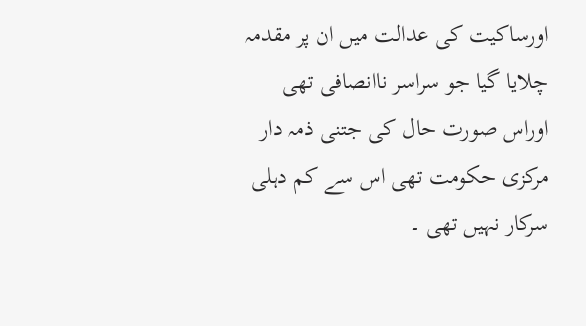اورساکیت کی عدالت میں ان پر مقدمہ چلایا گیا جو سراسر ناانصافی تھی اوراس صورت حال کی جتنی ذمہ دار مرکزی حکومت تھی اس سے کم دہلی سرکار نہیں تھی ۔